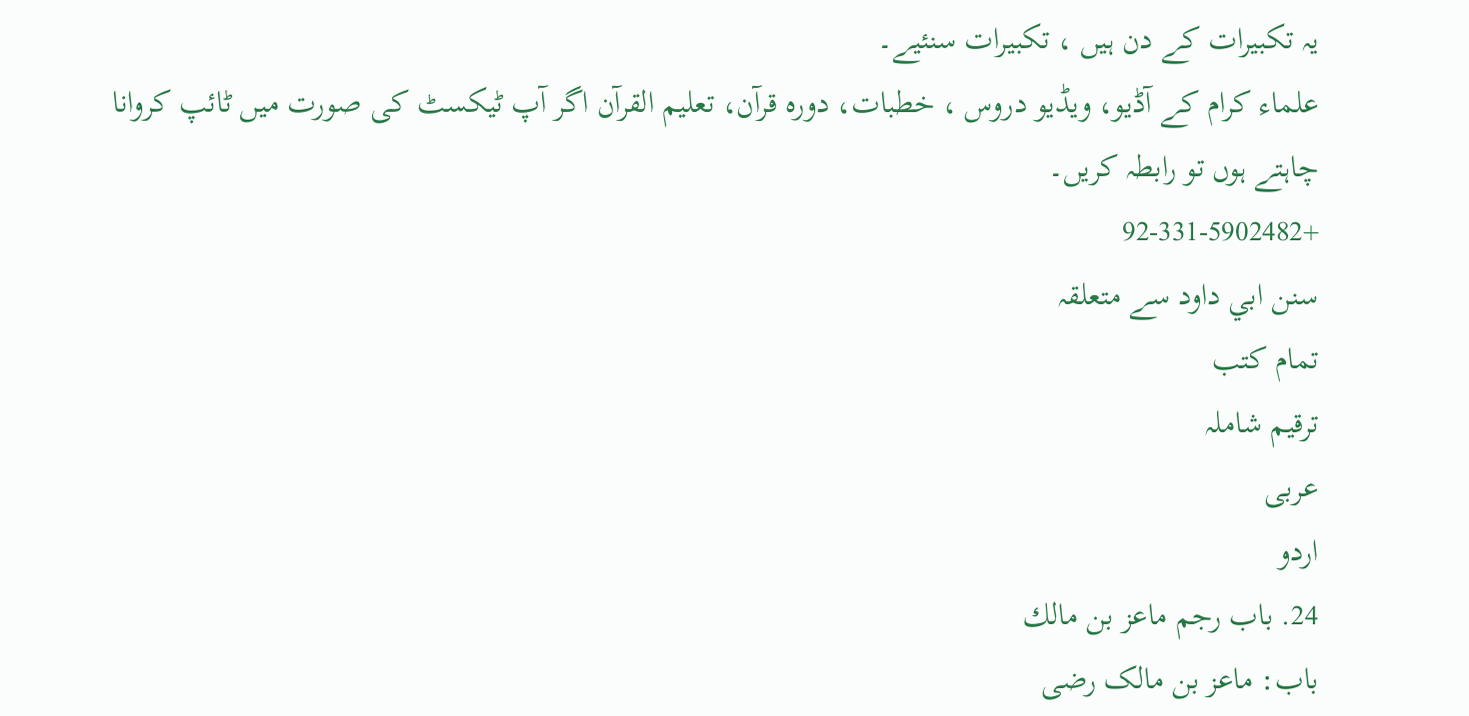یہ تکبیرات کے دن ہیں ، تکبیرات سنئیے۔
علماء کرام کے آڈیو، ویڈیو دروس ، خطبات، دورہ قرآن، تعلیم القرآن اگر آپ ٹیکسٹ کی صورت میں ٹائپ کروانا چاہتے ہوں تو رابطہ کریں۔
+92-331-5902482
سنن ابي داود سے متعلقہ
تمام کتب
ترقیم شاملہ
عربی
اردو
24. باب رجم ماعز بن مالك
باب: ماعز بن مالک رضی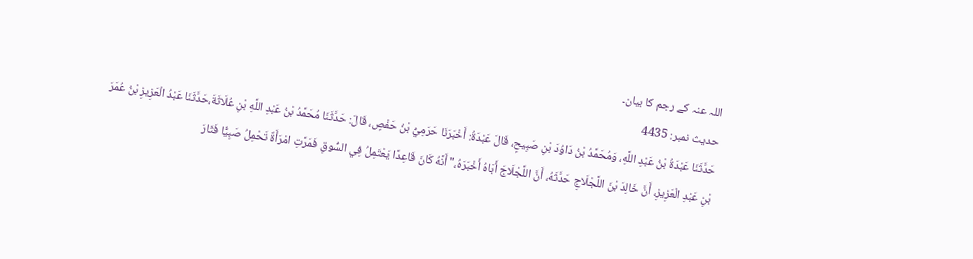اللہ عنہ کے رجم کا بیان۔
حدیث نمبر: 4435
حَدَّثَنَا عَبْدَةُ بْنُ عَبْدِ اللَّهِ، وَمُحَمَّدُ بْنُ دَاوُدَ بْنِ صَبِيحٍ، قَالَ عَبْدَةُ: أَخْبَرَنَا حَرَمِيُّ بْنُ حَفْصٍ، قَالَ: حَدَّثَنَا مُحَمَّدُ بْنُ عَبْدِ اللَّهِ بْنِ عُلَاثَةَ،حَدَّثَنَا عَبْدُ الْعَزِيزِ بْنُ عُمَرَ بْنِ عَبْدِ الْعَزِيزِ، أَنَّ خَالِدَ بْنَ اللَّجْلَاجِ حَدَّثَهُ، أَنَّ اللَّجْلَاجَ أَبَاهُ أَخْبَرَهُ،" أَنَّهُ كَانَ قَاعِدًا يَعْتَمِلُ فِي السُّوقِ فَمَرَّتِ امْرَأَةٌ تَحْمِلُ صَبِيًّا فَثَارَ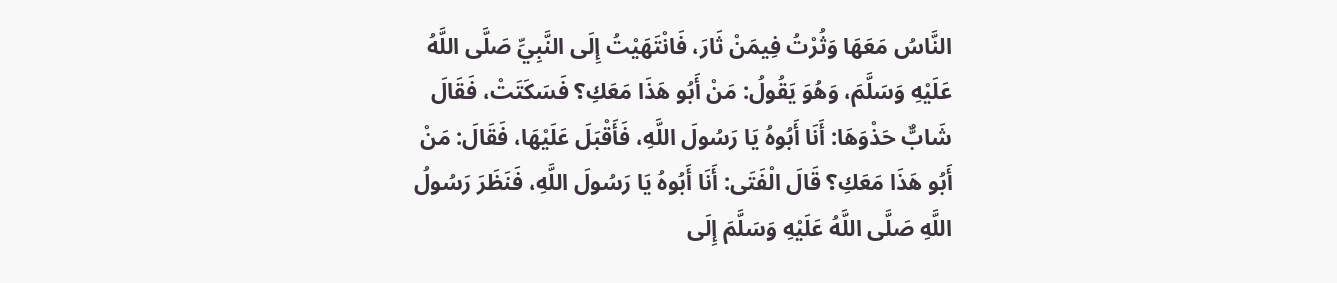النَّاسُ مَعَهَا وَثُرْتُ فِيمَنْ ثَارَ، فَانْتَهَيْتُ إِلَى النَّبِيِّ صَلَّى اللَّهُ عَلَيْهِ وَسَلَّمَ، وَهُوَ يَقُولُ: مَنْ أَبُو هَذَا مَعَكِ؟ فَسَكَتَتْ، فَقَالَ شَابٌّ حَذْوَهَا: أَنَا أَبُوهُ يَا رَسُولَ اللَّهِ، فَأَقْبَلَ عَلَيْهَا، فَقَالَ: مَنْ أَبُو هَذَا مَعَكِ؟ قَالَ الْفَتَى: أَنَا أَبُوهُ يَا رَسُولَ اللَّهِ، فَنَظَرَ رَسُولُ اللَّهِ صَلَّى اللَّهُ عَلَيْهِ وَسَلَّمَ إِلَى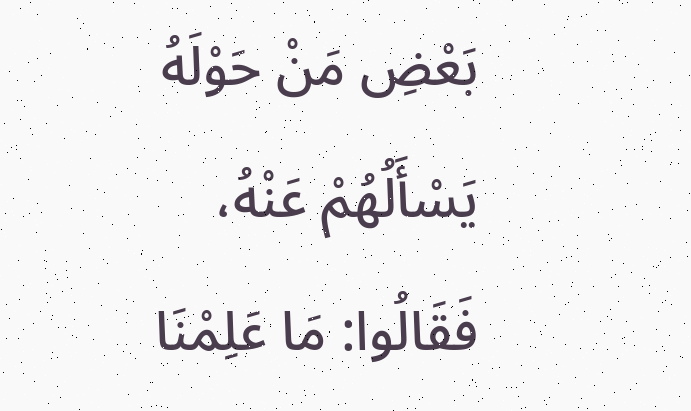بَعْضِ مَنْ حَوْلَهُ يَسْأَلُهُمْ عَنْهُ، فَقَالُوا: مَا عَلِمْنَا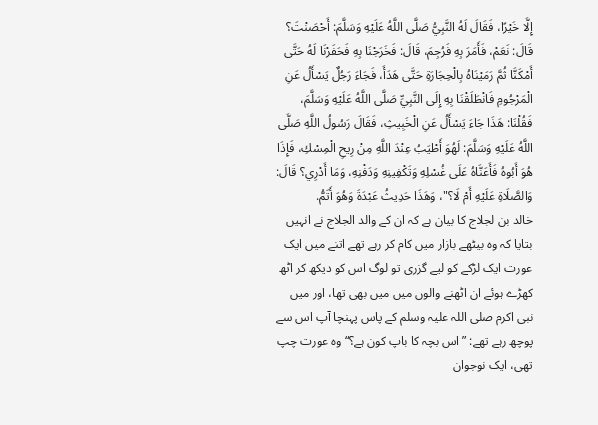إِلَّا خَيْرًا، فَقَالَ لَهُ النَّبِيُّ صَلَّى اللَّهُ عَلَيْهِ وَسَلَّمَ: أَحْصَنْتَ؟ قَالَ: نَعَمْ، فَأَمَرَ بِهِ فَرُجِمَ، قَالَ: فَخَرَجْنَا بِهِ فَحَفَرْنَا لَهُ حَتَّى أَمْكَنَّا ثُمَّ رَمَيْنَاهُ بِالْحِجَارَةِ حَتَّى هَدَأَ، فَجَاءَ رَجُلٌ يَسْأَلُ عَنِ الْمَرْجُومِ فَانْطَلَقْنَا بِهِ إِلَى النَّبِيِّ صَلَّى اللَّهُ عَلَيْهِ وَسَلَّمَ، فَقُلْنَا: هَذَا جَاءَ يَسْأَلُ عَنِ الْخَبِيثِ، فَقَالَ رَسُولُ اللَّهِ صَلَّى اللَّهُ عَلَيْهِ وَسَلَّمَ: لَهُوَ أَطْيَبُ عِنْدَ اللَّهِ مِنْ رِيحِ الْمِسْكِ، فَإِذَا هُوَ أَبُوهُ فَأَعَنَّاهُ عَلَى غُسْلِهِ وَتَكْفِينِهِ وَدَفْنِهِ، وَمَا أَدْرِي؟ قَالَ: وَالصَّلَاةِ عَلَيْهِ أَمْ لَا؟"، وَهَذَا حَدِيثُ عَبْدَةَ وَهُوَ أَتَمُّ.
خالد بن لجلاج کا بیان ہے کہ ان کے والد الجلاج نے انہیں بتایا کہ وہ بیٹھے بازار میں کام کر رہے تھے اتنے میں ایک عورت ایک لڑکے کو لیے گزری تو لوگ اس کو دیکھ کر اٹھ کھڑے ہوئے ان اٹھنے والوں میں میں بھی تھا، اور میں نبی اکرم صلی اللہ علیہ وسلم کے پاس پہنچا آپ اس سے پوچھ رہے تھے: ”اس بچہ کا باپ کون ہے؟“ وہ عورت چپ تھی، ایک نوجوان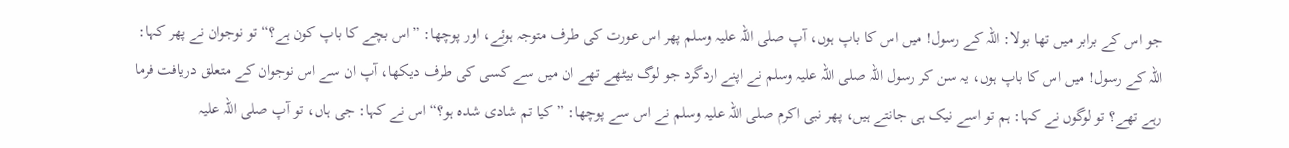جو اس کے برابر میں تھا بولا: اللہ کے رسول! میں اس کا باپ ہوں، آپ صلی اللہ علیہ وسلم پھر اس عورت کی طرف متوجہ ہوئے، اور پوچھا: ”اس بچے کا باپ کون ہے؟“ تو نوجوان نے پھر کہا: اللہ کے رسول! میں اس کا باپ ہوں، یہ سن کر رسول اللہ صلی اللہ علیہ وسلم نے اپنے اردگرد جو لوگ بیٹھے تھے ان میں سے کسی کی طرف دیکھا، آپ ان سے اس نوجوان کے متعلق دریافت فرما رہے تھے؟ تو لوگوں نے کہا: ہم تو اسے نیک ہی جانتے ہیں، پھر نبی اکرم صلی اللہ علیہ وسلم نے اس سے پوچھا: ”کیا تم شادی شدہ ہو؟“ اس نے کہا: جی ہاں، تو آپ صلی اللہ علیہ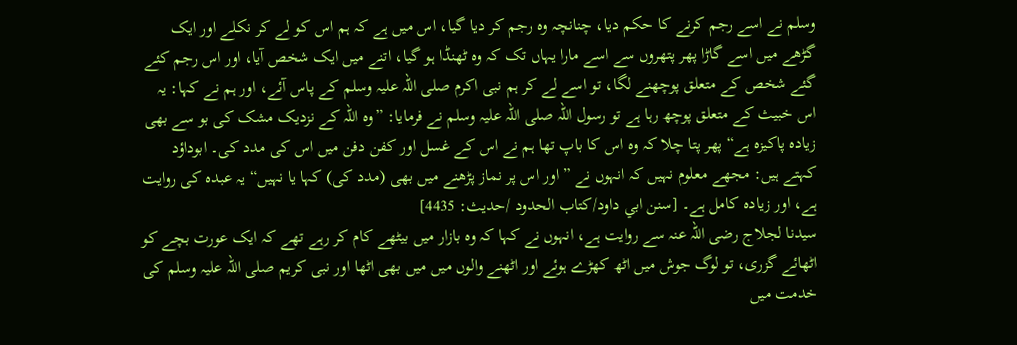وسلم نے اسے رجم کرنے کا حکم دیا، چنانچہ وہ رجم کر دیا گیا، اس میں ہے کہ ہم اس کو لے کر نکلے اور ایک گڑھے میں اسے گاڑا پھر پتھروں سے اسے مارا یہاں تک کہ وہ ٹھنڈا ہو گیا، اتنے میں ایک شخص آیا، اور اس رجم کئے گئے شخص کے متعلق پوچھنے لگا، تو اسے لے کر ہم نبی اکرم صلی اللہ علیہ وسلم کے پاس آئے، اور ہم نے کہا: یہ اس خبیث کے متعلق پوچھ رہا ہے تو رسول اللہ صلی اللہ علیہ وسلم نے فرمایا: ”وہ اللہ کے نزدیک مشک کی بو سے بھی زیادہ پاکیزہ ہے“ پھر پتا چلا کہ وہ اس کا باپ تھا ہم نے اس کے غسل اور کفن دفن میں اس کی مدد کی۔ ابوداؤد کہتے ہیں: مجھے معلوم نہیں کہ انہوں نے ”اور اس پر نماز پڑھنے میں بھی (مدد کی) کہا یا نہیں“ یہ عبدہ کی روایت ہے، اور زیادہ کامل ہے۔ [سنن ابي داود/كتاب الحدود /حدیث: 4435]
سیدنا لجلاج رضی اللہ عنہ سے روایت ہے، انہوں نے کہا کہ وہ بازار میں بیٹھے کام کر رہے تھے کہ ایک عورت بچے کو اٹھائے گزری، تو لوگ جوش میں اٹھ کھڑے ہوئے اور اٹھنے والوں میں میں بھی اٹھا اور نبی کریم صلی اللہ علیہ وسلم کی خدمت میں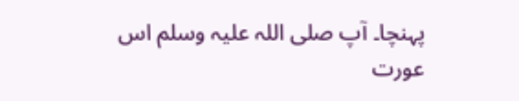پہنچا۔ آپ صلی اللہ علیہ وسلم اس عورت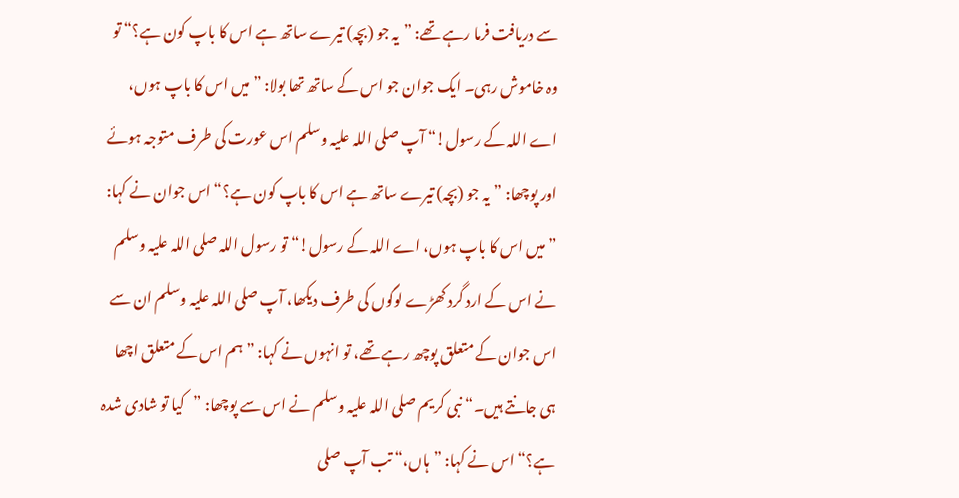سے دریافت فرما رہے تھے: ”یہ جو (بچہ) تیرے ساتھ ہے اس کا باپ کون ہے؟“ تو وہ خاموش رہی۔ ایک جوان جو اس کے ساتھ تھا بولا: ”میں اس کا باپ ہوں، اے اللہ کے رسول!“ آپ صلی اللہ علیہ وسلم اس عورت کی طرف متوجہ ہوئے اور پوچھا: ”یہ جو (بچہ) تیرے ساتھ ہے اس کا باپ کون ہے؟“ اس جوان نے کہا: ”میں اس کا باپ ہوں، اے اللہ کے رسول!“ تو رسول اللہ صلی اللہ علیہ وسلم نے اس کے ارد گرد کھڑے لوگوں کی طرف دیکھا، آپ صلی اللہ علیہ وسلم ان سے اس جوان کے متعلق پوچھ رہے تھے، تو انہوں نے کہا: ”ہم اس کے متعلق اچھا ہی جانتے ہیں۔“ نبی کریم صلی اللہ علیہ وسلم نے اس سے پوچھا: ”کیا تو شادی شدہ ہے؟“ اس نے کہا: ”ہاں،“ تب آپ صلی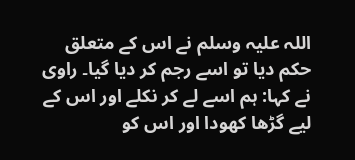اللہ علیہ وسلم نے اس کے متعلق حکم دیا تو اسے رجم کر دیا گیا۔ راوی نے کہا: ہم اسے لے کر نکلے اور اس کے لیے گڑھا کھودا اور اس کو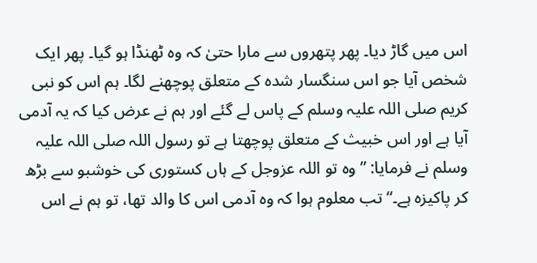اس میں گاڑ دیا۔ پھر پتھروں سے مارا حتیٰ کہ وہ ٹھنڈا ہو گیا۔ پھر ایک شخص آیا جو اس سنگسار شدہ کے متعلق پوچھنے لگا۔ ہم اس کو نبی کریم صلی اللہ علیہ وسلم کے پاس لے گئے اور ہم نے عرض کیا کہ یہ آدمی آیا ہے اور اس خبیث کے متعلق پوچھتا ہے تو رسول اللہ صلی اللہ علیہ وسلم نے فرمایا: ”وہ تو اللہ عزوجل کے ہاں کستوری کی خوشبو سے بڑھ کر پاکیزہ ہے۔“ تب معلوم ہوا کہ وہ آدمی اس کا والد تھا، تو ہم نے اس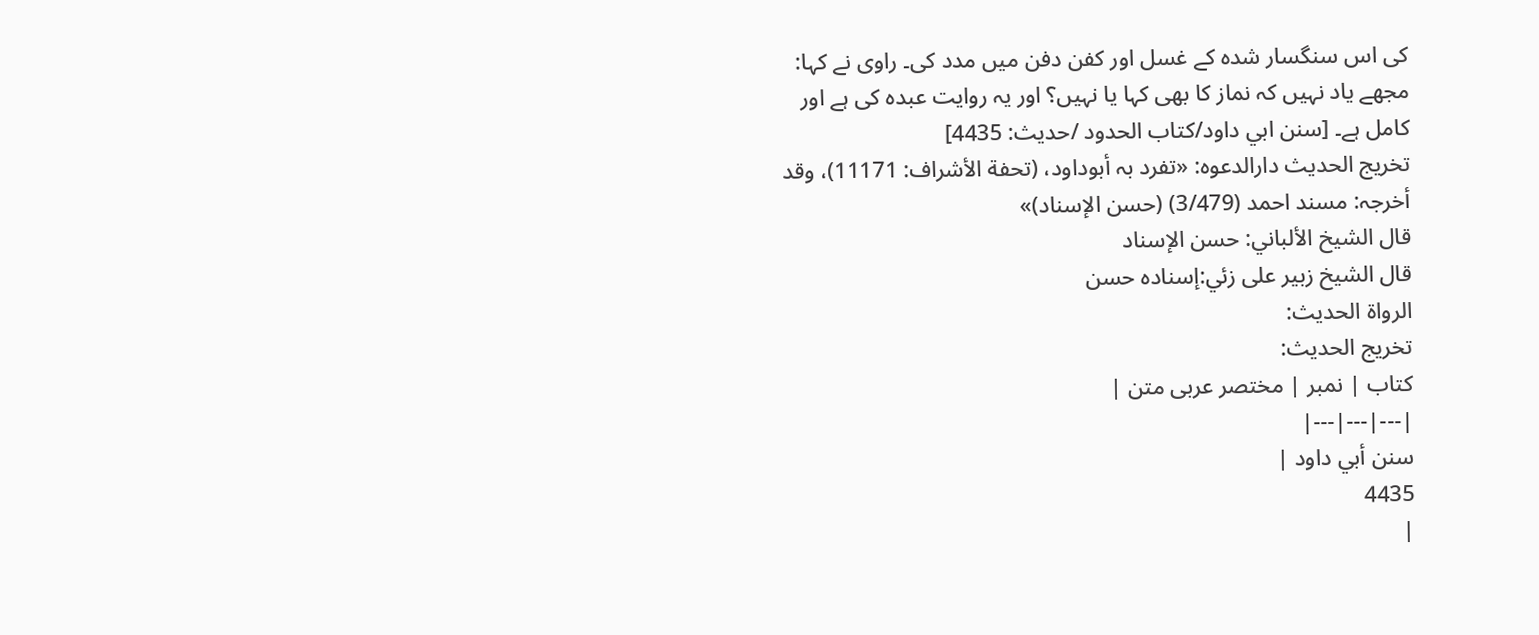کی اس سنگسار شدہ کے غسل اور کفن دفن میں مدد کی۔ راوی نے کہا: مجھے یاد نہیں کہ نماز کا بھی کہا یا نہیں؟ اور یہ روایت عبدہ کی ہے اور کامل ہے۔ [سنن ابي داود/كتاب الحدود /حدیث: 4435]
تخریج الحدیث دارالدعوہ: «تفرد بہ أبوداود، (تحفة الأشراف: 11171)، وقد أخرجہ: مسند احمد (3/479) (حسن الإسناد)»
قال الشيخ الألباني: حسن الإسناد
قال الشيخ زبير على زئي:إسناده حسن
الرواة الحديث:
تخريج الحديث:
کتاب | نمبر | مختصر عربی متن |
|---|---|---|
سنن أبي داود |
4435
|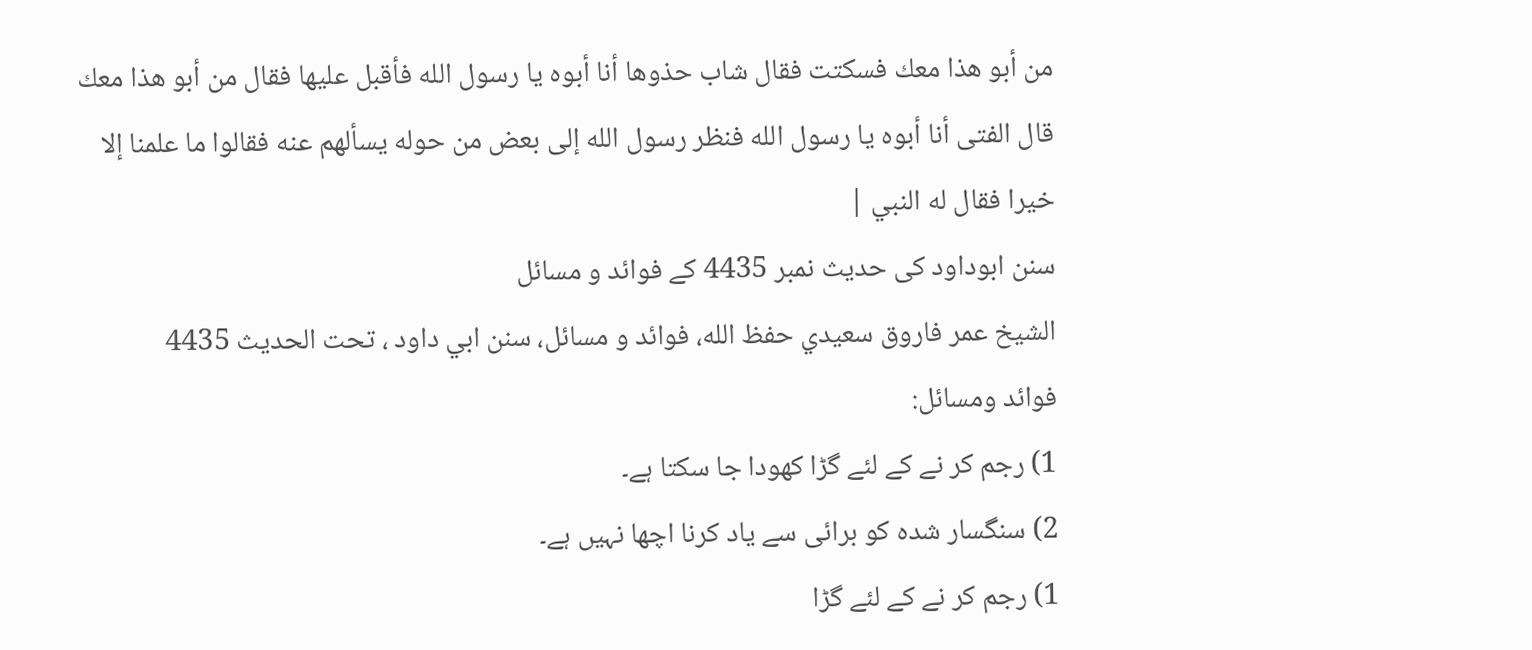من أبو هذا معك فسكتت فقال شاب حذوها أنا أبوه يا رسول الله فأقبل عليها فقال من أبو هذا معك قال الفتى أنا أبوه يا رسول الله فنظر رسول الله إلى بعض من حوله يسألهم عنه فقالوا ما علمنا إلا خيرا فقال له النبي |
سنن ابوداود کی حدیث نمبر 4435 کے فوائد و مسائل
الشيخ عمر فاروق سعيدي حفظ الله، فوائد و مسائل، سنن ابي داود ، تحت الحديث 4435
فوائد ومسائل:
1) رجم کر نے کے لئے گڑا کھودا جا سکتا ہے۔
2) سنگسار شدہ کو برائی سے یاد کرنا اچھا نہیں ہے۔
1) رجم کر نے کے لئے گڑا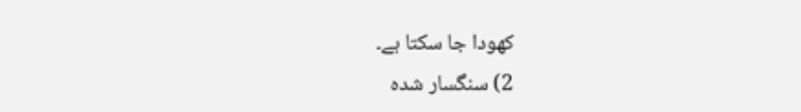کھودا جا سکتا ہے۔
2) سنگسار شدہ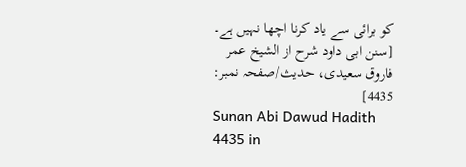کو برائی سے یاد کرنا اچھا نہیں ہے۔
[سنن ابی داود شرح از الشیخ عمر فاروق سعیدی، حدیث/صفحہ نمبر: 4435]
Sunan Abi Dawud Hadith 4435 in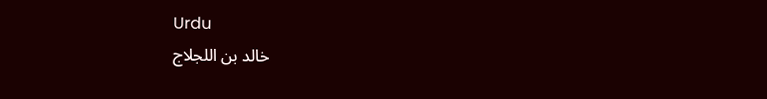Urdu
خالد بن اللجلاج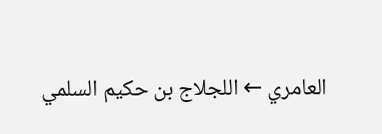العامري ← اللجلاج بن حكيم السلمي